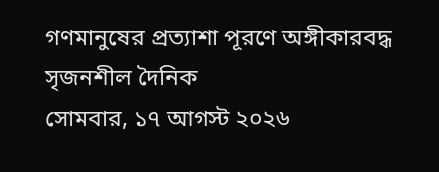গণমানুষের প্রত্যাশা পূরণে অঙ্গীকারবদ্ধ সৃজনশীল দৈনিক
সোমবার, ১৭ আগস্ট ২০২৬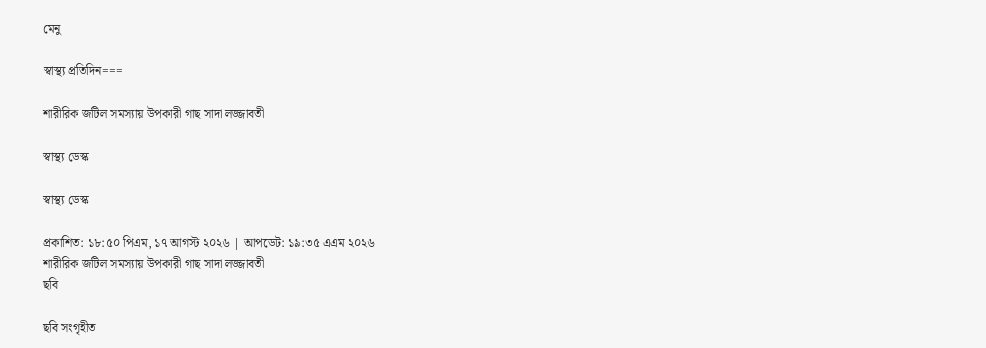মেনু

স্বাস্থ্য প্রতিদিন===

শারীরিক জটিল সমস্যায় উপকারী গাছ সাদা লজ্জাবতী

স্বাস্থ্য ডেস্ক

স্বাস্থ্য ডেস্ক

প্রকাশিত: ১৮:৫০ পিএম, ১৭ আগস্ট ২০২৬ | আপডেট: ১৯:৩৫ এএম ২০২৬
শারীরিক জটিল সমস্যায় উপকারী গাছ সাদা লজ্জাবতী
ছবি

ছবি সংগৃহীত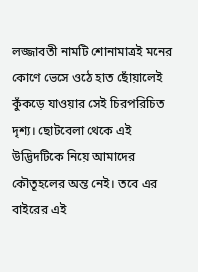লজ্জাবতী নামটি শোনামাত্রই মনের কোণে ভেসে ওঠে হাত ছোঁয়ালেই কুঁকড়ে যাওয়ার সেই চিরপরিচিত দৃশ্য। ছোটবেলা থেকে এই উদ্ভিদটিকে নিয়ে আমাদের কৌতূহলের অন্ত নেই। তবে এর বাইরের এই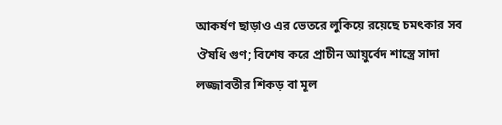আকর্ষণ ছাড়াও এর ভেতরে লুকিয়ে রয়েছে চমৎকার সব ঔষধি গুণ; বিশেষ করে প্রাচীন আয়ুর্বেদ শাস্ত্রে সাদা লজ্জাবতীর শিকড় বা মূল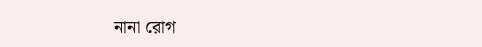নানা রোগ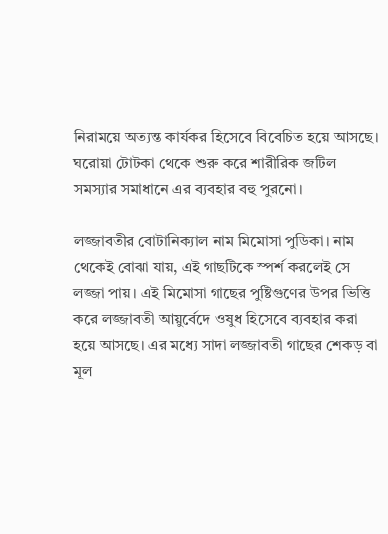নিরাময়ে অত্যন্ত কার্যকর হিসেবে বিবেচিত হয়ে আসছে। ঘরোয়া টোটকা থেকে শুরু করে শারীরিক জটিল সমস্যার সমাধানে এর ব্যবহার বহু পুরনো।

লজ্জাবতীর বোটানিক্যাল নাম মিমোসা পুডিকা। নাম থেকেই বোঝা যায়, এই গাছটিকে স্পর্শ করলেই সে লজ্জা পায়। এই মিমোসা গাছের পুষ্টিগুণের উপর ভিত্তি করে লজ্জাবতী আয়ুর্বেদে ওষুধ হিসেবে ব্যবহার করা হয়ে আসছে। এর মধ্যে সাদা লজ্জাবতী গাছের শেকড় বা মূল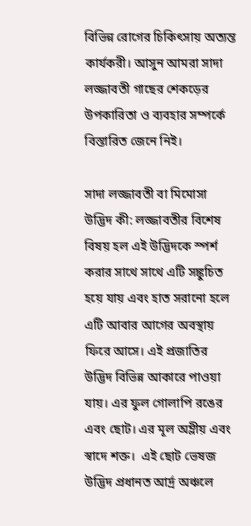বিভিন্ন রোগের চিকিৎসায় অত্যন্ত কার্যকরী। আসুন আমরা সাদা লজ্জাবতী গাছের শেকড়ের উপকারিতা ও ব্যবহার সম্পর্কে বিস্তারিত জেনে নিই।

সাদা লজ্জাবতী বা মিমোসা উদ্ভিদ কী: লজ্জাবতীর বিশেষ বিষয় হল এই উদ্ভিদকে স্পর্শ করার সাথে সাথে এটি সঙ্কুচিত হয়ে যায় এবং হাত সরানো হলে এটি আবার আগের অবস্থায় ফিরে আসে। এই প্রজাতির উদ্ভিদ বিভিন্ন আকারে পাওয়া যায়। এর ফুল গোলাপি রঙের এবং ছোট। এর মূল অম্লীয় এবং স্বাদে শক্ত।  এই ছোট ভেষজ উদ্ভিদ প্রধানত আর্দ্র অঞ্চলে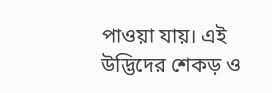পাওয়া যায়। এই উদ্ভিদের শেকড় ও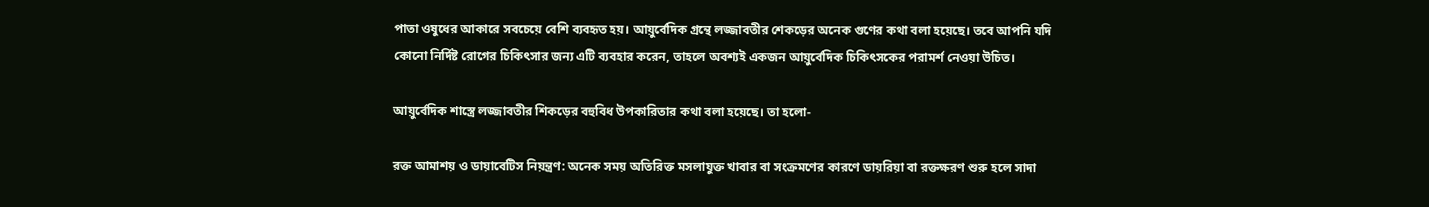পাতা ওষুধের আকারে সবচেয়ে বেশি ব্যবহৃত হয়। আয়ুর্বেদিক গ্রন্থে লজ্জাবতীর শেকড়ের অনেক গুণের কথা বলা হয়েছে। তবে আপনি যদি কোনো নির্দিষ্ট রোগের চিকিৎসার জন্য এটি ব্যবহার করেন, তাহলে অবশ্যই একজন আয়ুর্বেদিক চিকিৎসকের পরামর্শ নেওয়া উচিত।

আয়ুর্বেদিক শাস্ত্রে লজ্জাবতীর শিকড়ের বহুবিধ উপকারিতার কথা বলা হয়েছে। তা হলো-

রক্ত আমাশয় ও ডায়াবেটিস নিয়ন্ত্রণ: অনেক সময় অতিরিক্ত মসলাযুক্ত খাবার বা সংক্রমণের কারণে ডায়রিয়া বা রক্তক্ষরণ শুরু হলে সাদা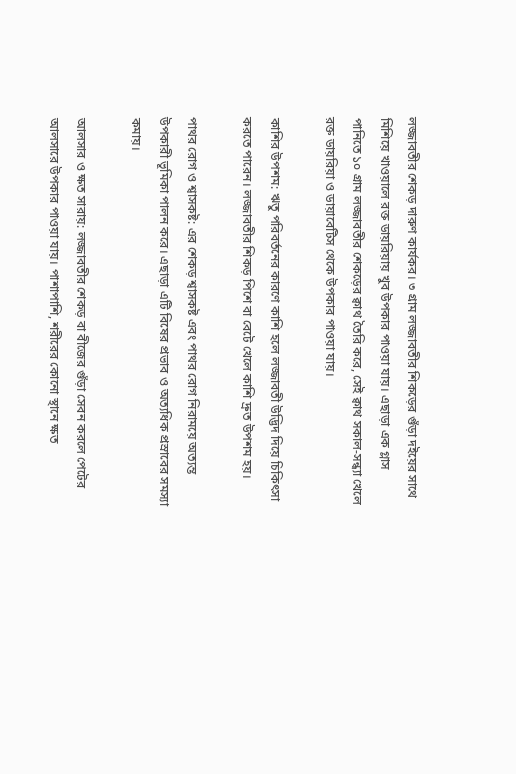লজ্জাবতীর শেকড় দারুণ কার্যকর। ৩ গ্রাম লজ্জাবতীর শিকড়ের গুঁড়া দইয়ের সাথে মিশিয়ে খাওয়ালে রক্ত ডায়রিয়ায় খুব উপকার পাওয়া যায়। এছাড়া এক গ্লাস পানিতে ১০ গ্রাম লজ্জাবতীর শেকড়ের ক্বাথ তৈরি করে, সেই ক্বাথ সকাল-সন্ধ্যা খেলে রক্ত ডায়রিয়া ও ডায়াবেটিস থেকে উপকার পাওয়া যায়।

কাশির উপশম: ঋতু পরিবর্তনের কারণে কাশি হলে লজ্জাবতী উদ্ভিদ দিয়ে চিকিৎসা করতে পারেন। লজ্জাবতীর শিকড় পিশে বা বেটে খেলে কাশি দ্রুত উপশম হয়।

পাথর রোগ ও শ্বাসকষ্ট: এর শেকড় শ্বাসকষ্ট এবং পাথর রোগ নিরাময়ে অত্যন্ত উপকারী ভূমিকা পালন করে। এছাড়া এটি বিষের প্রভাব ও অত্যধিক প্রস্রাবের সমস্যা কমায়।

আলসার ও ক্ষত সারায়: লজ্জাবতীর শেকড় বা বীজের গুঁড়া সেবন করলে পেটের আলসারে উপকার পাওয়া যায়। পাশাপাশি, শরীরের কোনো স্থানে ক্ষত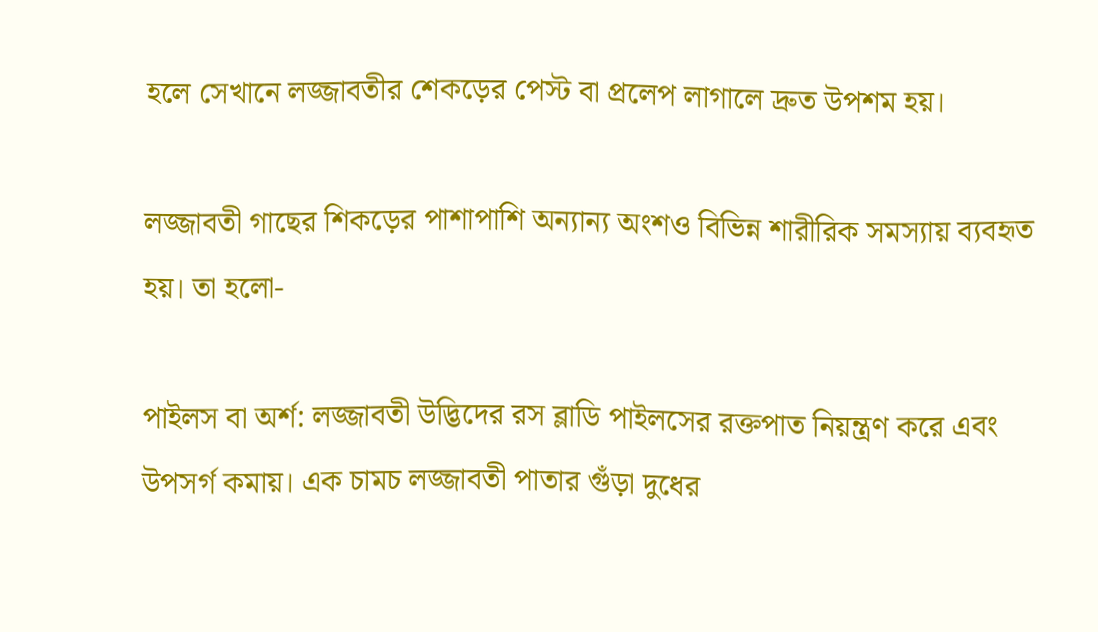হলে সেখানে লজ্জাবতীর শেকড়ের পেস্ট বা প্রলেপ লাগালে দ্রুত উপশম হয়।

লজ্জাবতী গাছের শিকড়ের পাশাপাশি অন্যান্য অংশও বিভিন্ন শারীরিক সমস্যায় ব্যবহৃত হয়। তা হলো-

পাইলস বা অর্শ: লজ্জাবতী উদ্ভিদের রস ব্লাডি পাইলসের রক্তপাত নিয়ন্ত্রণ করে এবং উপসর্গ কমায়। এক চামচ লজ্জাবতী পাতার গুঁড়া দুধের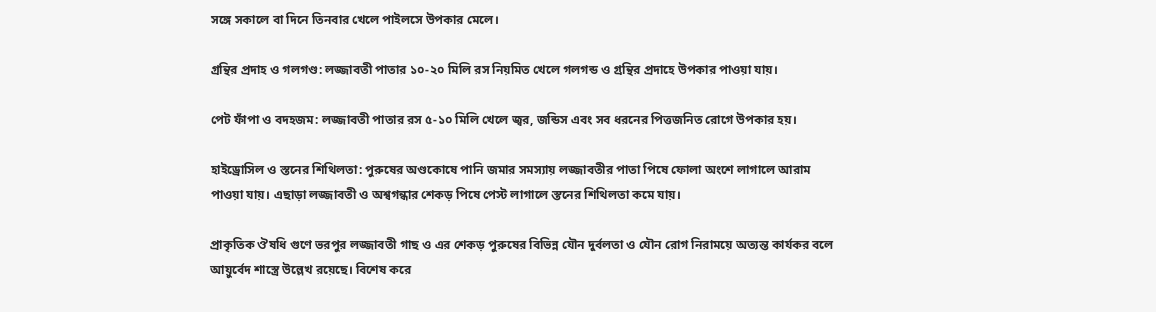সঙ্গে সকালে বা দিনে তিনবার খেলে পাইলসে উপকার মেলে।

গ্রন্থির প্রদাহ ও গলগণ্ড: লজ্জাবতী পাতার ১০-২০ মিলি রস নিয়মিত খেলে গলগন্ড ও গ্রন্থির প্রদাহে উপকার পাওয়া যায়।

পেট ফাঁপা ও বদহজম: লজ্জাবতী পাতার রস ৫-১০ মিলি খেলে জ্বর, জন্ডিস এবং সব ধরনের পিত্তজনিত রোগে উপকার হয়।

হাইড্রোসিল ও স্তনের শিথিলতা: পুরুষের অণ্ডকোষে পানি জমার সমস্যায় লজ্জাবতীর পাতা পিষে ফোলা অংশে লাগালে আরাম পাওয়া যায়। এছাড়া লজ্জাবতী ও অশ্বগন্ধার শেকড় পিষে পেস্ট লাগালে স্তনের শিথিলতা কমে যায়।

প্রাকৃতিক ঔষধি গুণে ভরপুর লজ্জাবতী গাছ ও এর শেকড় পুরুষের বিভিন্ন যৌন দুর্বলতা ও যৌন রোগ নিরাময়ে অত্যন্ত কার্যকর বলে আয়ুর্বেদ শাস্ত্রে উল্লেখ রয়েছে। বিশেষ করে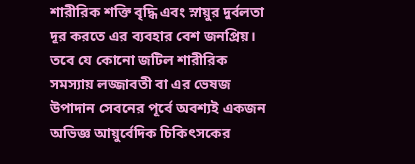শারীরিক শক্তি বৃদ্ধি এবং স্নায়ুর দুর্বলতা দূর করতে এর ব্যবহার বেশ জনপ্রিয়। তবে যে কোনো জটিল শারীরিক সমস্যায় লজ্জাবতী বা এর ভেষজ উপাদান সেবনের পূর্বে অবশ্যই একজন অভিজ্ঞ আয়ুর্বেদিক চিকিৎসকের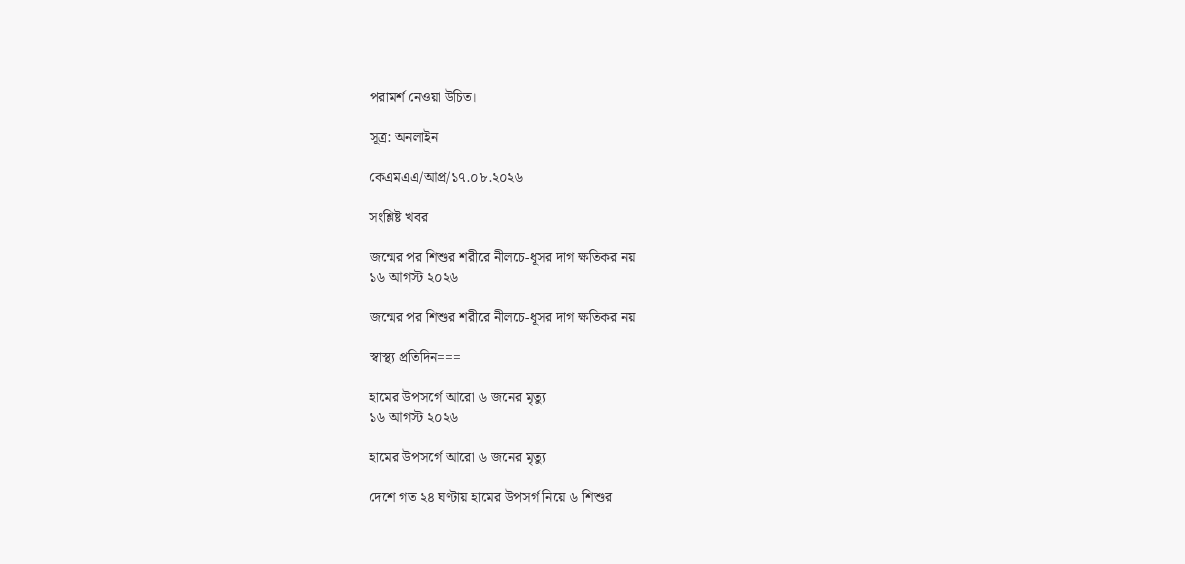পরামর্শ নেওয়া উচিত।

সূত্র: অনলাইন

কেএমএএ/আপ্র/১৭.০৮.২০২৬

সংশ্লিষ্ট খবর

জন্মের পর শিশুর শরীরে নীলচে-ধূসর দাগ ক্ষতিকর নয়
১৬ আগস্ট ২০২৬

জন্মের পর শিশুর শরীরে নীলচে-ধূসর দাগ ক্ষতিকর নয়

স্বাস্থ্য প্রতিদিন===

হামের উপসর্গে আরো ৬ জনের মৃত্যু
১৬ আগস্ট ২০২৬

হামের উপসর্গে আরো ৬ জনের মৃত্যু

দেশে গত ২৪ ঘণ্টায় হামের উপসর্গ নিয়ে ৬ শিশুর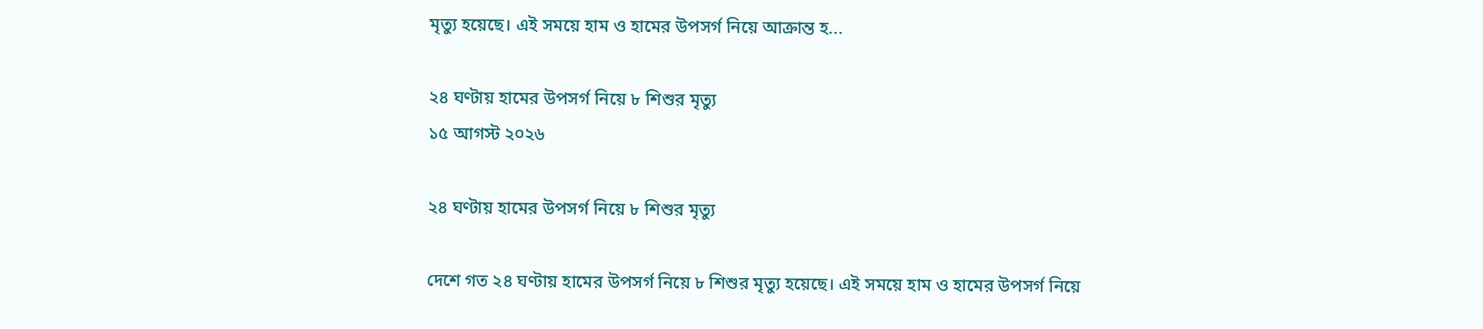মৃত্যু হয়েছে। এই সময়ে হাম ও হামের উপসর্গ নিয়ে আক্রান্ত হ...

২৪ ঘণ্টায় হামের উপসর্গ নিয়ে ৮ শিশুর মৃত্যু
১৫ আগস্ট ২০২৬

২৪ ঘণ্টায় হামের উপসর্গ নিয়ে ৮ শিশুর মৃত্যু

দেশে গত ২৪ ঘণ্টায় হামের উপসর্গ নিয়ে ৮ শিশুর মৃত্যু হয়েছে। এই সময়ে হাম ও হামের উপসর্গ নিয়ে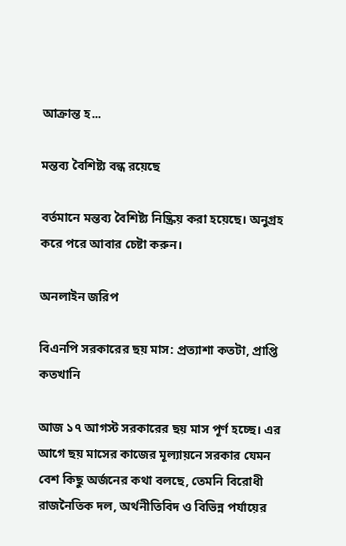আক্রান্ত হ...

মন্তব্য বৈশিষ্ট্য বন্ধ রয়েছে

বর্তমানে মন্তব্য বৈশিষ্ট্য নিষ্ক্রিয় করা হয়েছে। অনুগ্রহ করে পরে আবার চেষ্টা করুন।

অনলাইন জরিপ

বিএনপি সরকারের ছয় মাস: প্রত্যাশা কতটা, প্রাপ্তি কতখানি

আজ ১৭ আগস্ট সরকারের ছয় মাস পূর্ণ হচ্ছে। এর আগে ছয় মাসের কাজের মূল্যায়নে সরকার যেমন বেশ কিছু অর্জনের কথা বলছে, তেমনি বিরোধী রাজনৈতিক দল, অর্থনীতিবিদ ও বিভিন্ন পর্যায়ের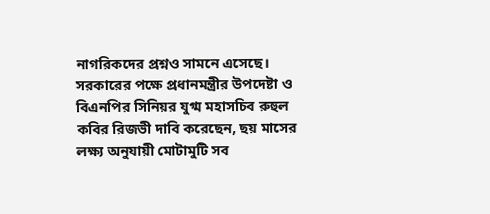নাগরিকদের প্রশ্নও সামনে এসেছে। সরকারের পক্ষে প্রধানমন্ত্রীর উপদেষ্টা ও বিএনপির সিনিয়র যুগ্ম মহাসচিব রুহুল কবির রিজভী দাবি করেছেন, ছয় মাসের লক্ষ্য অনুযায়ী মোটামুটি সব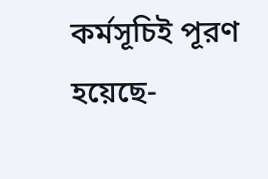কর্মসূচিই পূরণ হয়েছে-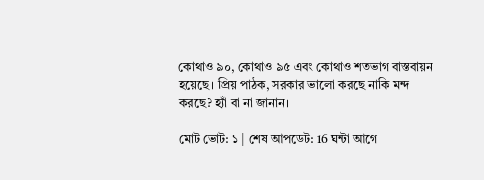কোথাও ৯০, কোথাও ৯৫ এবং কোথাও শতভাগ বাস্তবায়ন হয়েছে। প্রিয় পাঠক, সরকার ভালো করছে নাকি মন্দ করছে? হ্যাঁ বা না জানান।

মোট ভোট: ১ | শেষ আপডেট: 16 ঘন্টা আগে